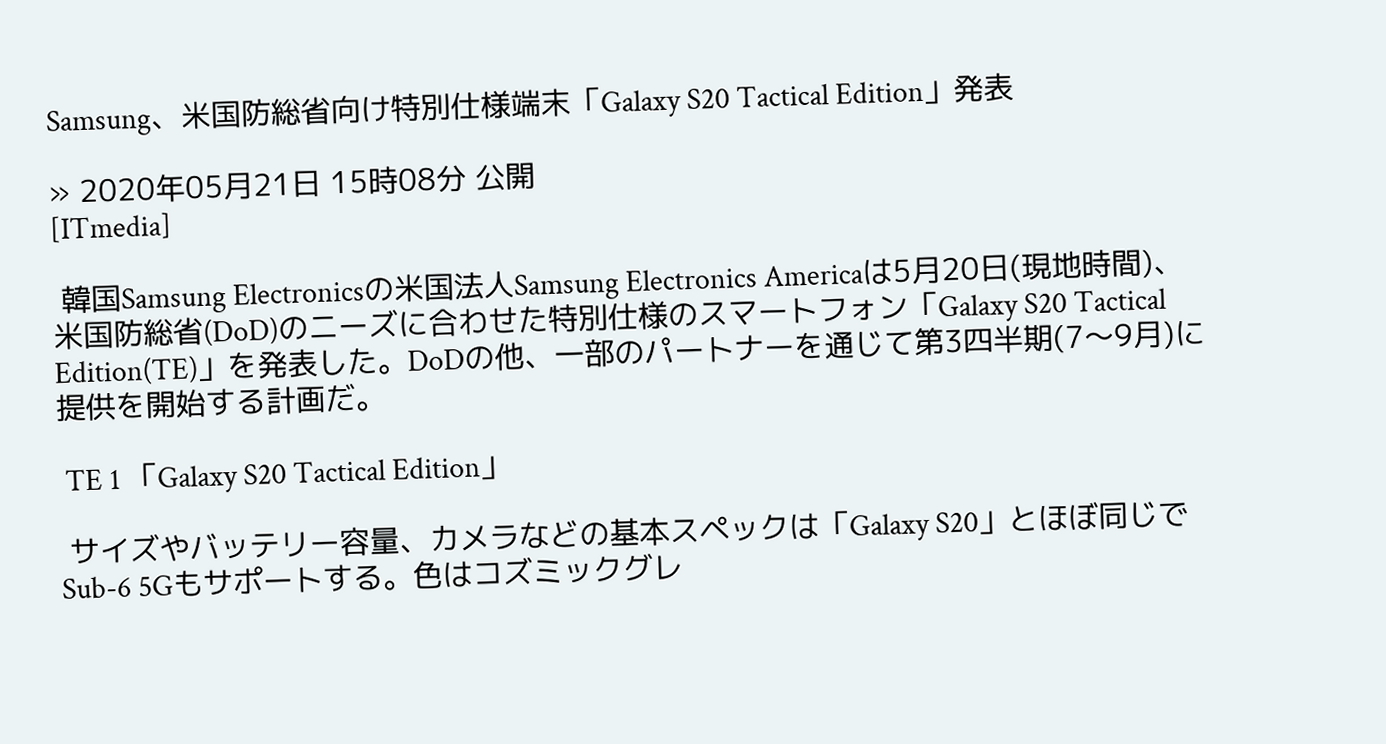Samsung、米国防総省向け特別仕様端末「Galaxy S20 Tactical Edition」発表

» 2020年05月21日 15時08分 公開
[ITmedia]

 韓国Samsung Electronicsの米国法人Samsung Electronics Americaは5月20日(現地時間)、米国防総省(DoD)のニーズに合わせた特別仕様のスマートフォン「Galaxy S20 Tactical Edition(TE)」を発表した。DoDの他、一部のパートナーを通じて第3四半期(7〜9月)に提供を開始する計画だ。

 TE 1 「Galaxy S20 Tactical Edition」

 サイズやバッテリー容量、カメラなどの基本スペックは「Galaxy S20」とほぼ同じでSub-6 5Gもサポートする。色はコズミックグレ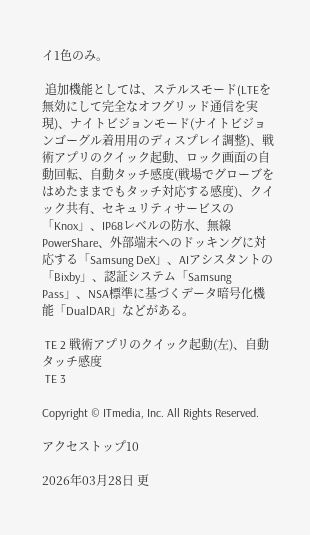イ1色のみ。

 追加機能としては、ステルスモード(LTEを無効にして完全なオフグリッド通信を実現)、ナイトビジョンモード(ナイトビジョンゴーグル着用用のディスプレイ調整)、戦術アプリのクイック起動、ロック画面の自動回転、自動タッチ感度(戦場でグローブをはめたままでもタッチ対応する感度)、クイック共有、セキュリティサービスの「Knox」、IP68レベルの防水、無線PowerShare、外部端末へのドッキングに対応する「Samsung DeX」、AIアシスタントの「Bixby」、認証システム「Samsung Pass」、NSA標準に基づくデータ暗号化機能「DualDAR」などがある。

 TE 2 戦術アプリのクイック起動(左)、自動タッチ感度
 TE 3

Copyright © ITmedia, Inc. All Rights Reserved.

アクセストップ10

2026年03月28日 更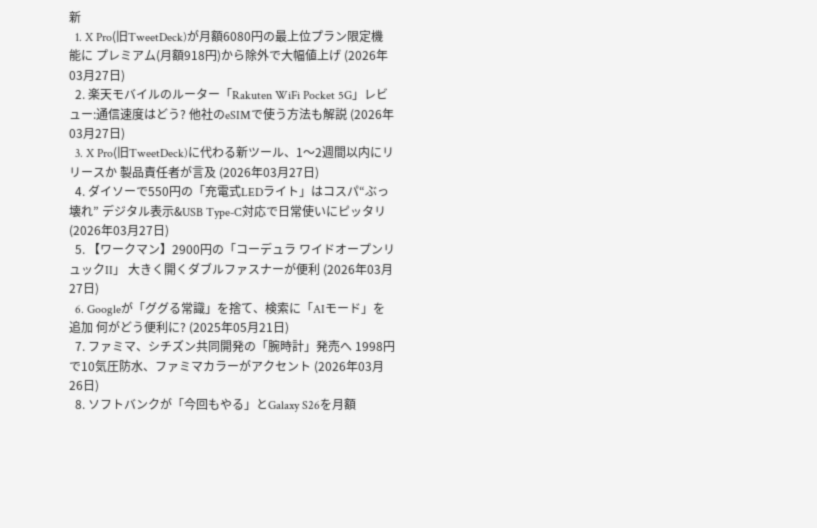新
  1. X Pro(旧TweetDeck)が月額6080円の最上位プラン限定機能に プレミアム(月額918円)から除外で大幅値上げ (2026年03月27日)
  2. 楽天モバイルのルーター「Rakuten WiFi Pocket 5G」レビュー:通信速度はどう? 他社のeSIMで使う方法も解説 (2026年03月27日)
  3. X Pro(旧TweetDeck)に代わる新ツール、1〜2週間以内にリリースか 製品責任者が言及 (2026年03月27日)
  4. ダイソーで550円の「充電式LEDライト」はコスパ“ぶっ壊れ” デジタル表示&USB Type-C対応で日常使いにピッタリ (2026年03月27日)
  5. 【ワークマン】2900円の「コーデュラ ワイドオープンリュックII」 大きく開くダブルファスナーが便利 (2026年03月27日)
  6. Googleが「ググる常識」を捨て、検索に「AIモード」を追加 何がどう便利に? (2025年05月21日)
  7. ファミマ、シチズン共同開発の「腕時計」発売へ 1998円で10気圧防水、ファミマカラーがアクセント (2026年03月26日)
  8. ソフトバンクが「今回もやる」とGalaxy S26を月額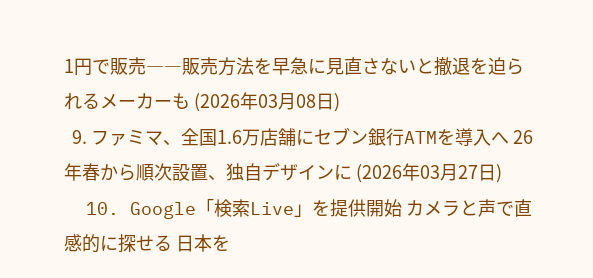1円で販売――販売方法を早急に見直さないと撤退を迫られるメーカーも (2026年03月08日)
  9. ファミマ、全国1.6万店舗にセブン銀行ATMを導入へ 26年春から順次設置、独自デザインに (2026年03月27日)
  10. Google「検索Live」を提供開始 カメラと声で直感的に探せる 日本を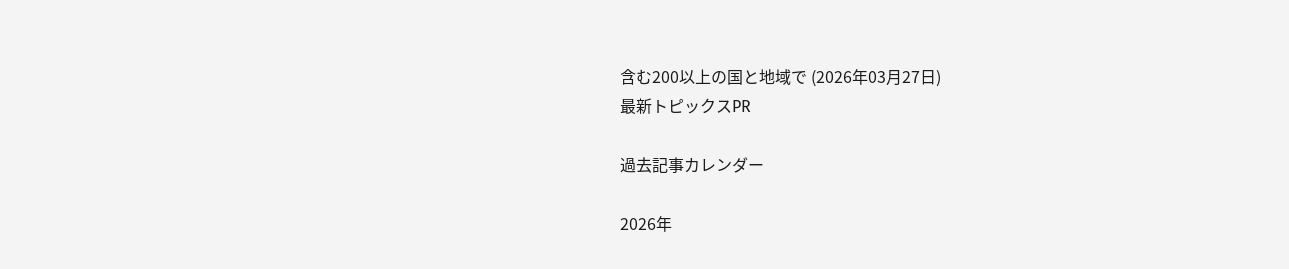含む200以上の国と地域で (2026年03月27日)
最新トピックスPR

過去記事カレンダー

2026年